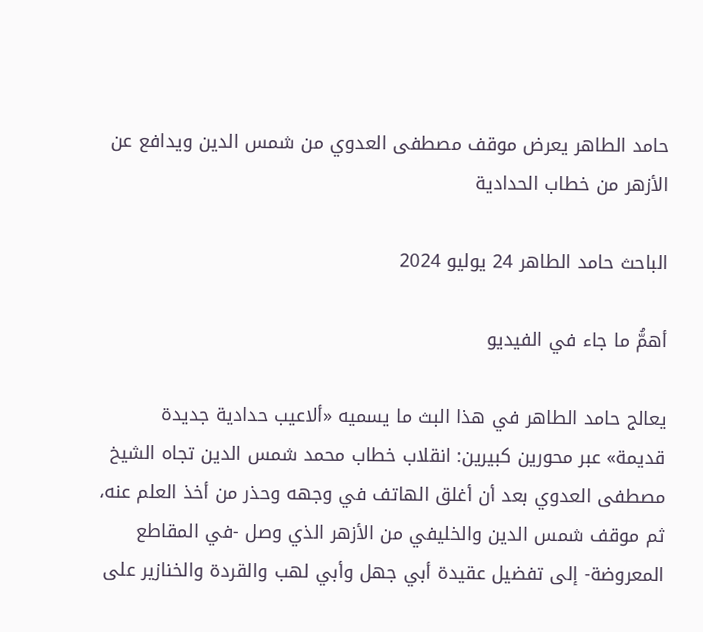حامد الطاهر يعرض موقف مصطفى العدوي من شمس الدين ويدافع عن الأزهر من خطاب الحدادية

الباحث حامد الطاهر 24 يوليو 2024

أهمُّ ما جاء في الفيديو

يعالج حامد الطاهر في هذا البث ما يسميه «ألاعيب حدادية جديدة قديمة» عبر محورين كبيرين: انقلاب خطاب محمد شمس الدين تجاه الشيخ مصطفى العدوي بعد أن أغلق الهاتف في وجهه وحذر من أخذ العلم عنه، ثم موقف شمس الدين والخليفي من الأزهر الذي وصل -في المقاطع المعروضة- إلى تفضيل عقيدة أبي جهل وأبي لهب والقردة والخنازير على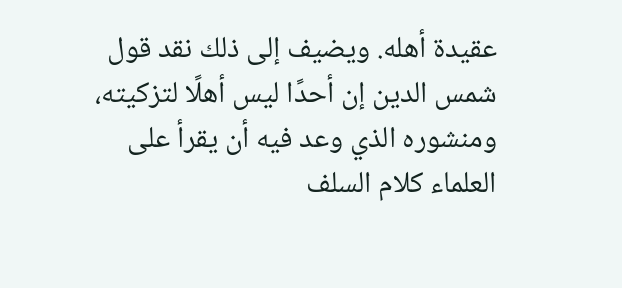عقيدة أهله. ويضيف إلى ذلك نقد قول شمس الدين إن أحدًا ليس أهلًا لتزكيته، ومنشوره الذي وعد فيه أن يقرأ على العلماء كلام السلف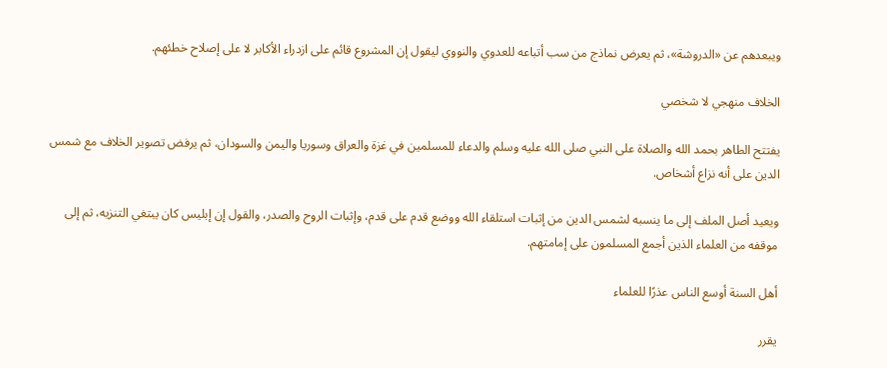ويبعدهم عن «الدروشة»، ثم يعرض نماذج من سب أتباعه للعدوي والنووي ليقول إن المشروع قائم على ازدراء الأكابر لا على إصلاح خطئهم.

الخلاف منهجي لا شخصي

يفتتح الطاهر بحمد الله والصلاة على النبي صلى الله عليه وسلم والدعاء للمسلمين في غزة والعراق وسوريا واليمن والسودان، ثم يرفض تصوير الخلاف مع شمس الدين على أنه نزاع أشخاص.

ويعيد أصل الملف إلى ما ينسبه لشمس الدين من إثبات استلقاء الله ووضع قدم على قدم، وإثبات الروح والصدر، والقول إن إبليس كان يبتغي التنزيه، ثم إلى موقفه من العلماء الذين أجمع المسلمون على إمامتهم.

أهل السنة أوسع الناس عذرًا للعلماء

يقرر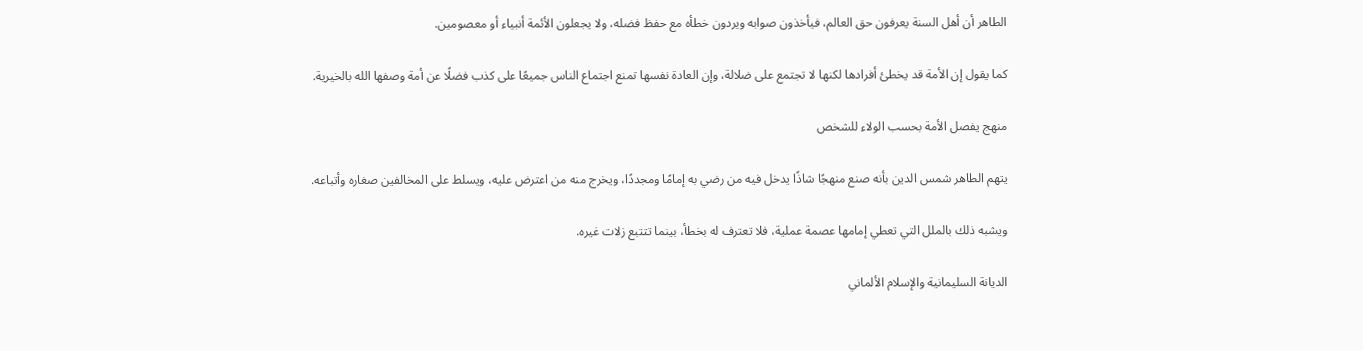الطاهر أن أهل السنة يعرفون حق العالم، فيأخذون صوابه ويردون خطأه مع حفظ فضله، ولا يجعلون الأئمة أنبياء أو معصومين.

كما يقول إن الأمة قد يخطئ أفرادها لكنها لا تجتمع على ضلالة، وإن العادة نفسها تمنع اجتماع الناس جميعًا على كذب فضلًا عن أمة وصفها الله بالخيرية.

منهج يفصل الأمة بحسب الولاء للشخص

يتهم الطاهر شمس الدين بأنه صنع منهجًا شاذًا يدخل فيه من رضي به إمامًا ومجددًا، ويخرج منه من اعترض عليه، ويسلط على المخالفين صغاره وأتباعه.

ويشبه ذلك بالملل التي تعطي إمامها عصمة عملية، فلا تعترف له بخطأ، بينما تتتبع زلات غيره.

الديانة السليمانية والإسلام الألماني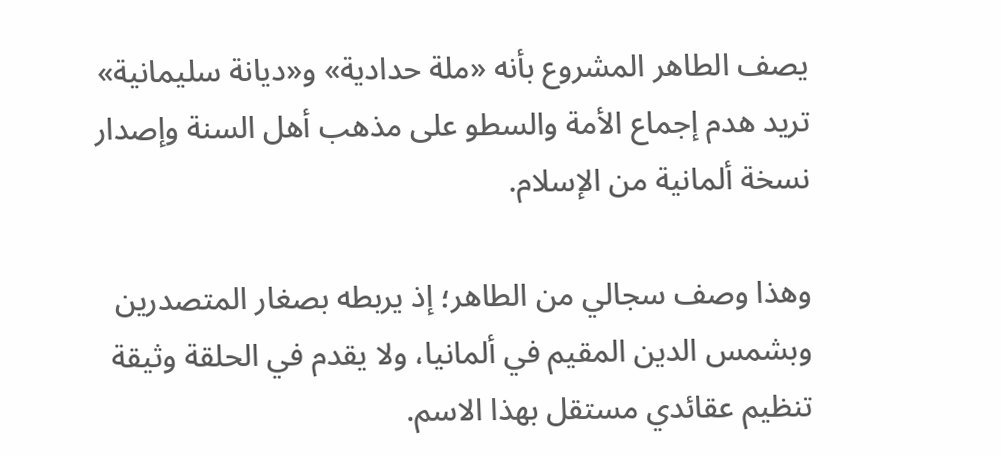يصف الطاهر المشروع بأنه «ملة حدادية» و«ديانة سليمانية» تريد هدم إجماع الأمة والسطو على مذهب أهل السنة وإصدار نسخة ألمانية من الإسلام.

وهذا وصف سجالي من الطاهر؛ إذ يربطه بصغار المتصدرين وبشمس الدين المقيم في ألمانيا، ولا يقدم في الحلقة وثيقة تنظيم عقائدي مستقل بهذا الاسم.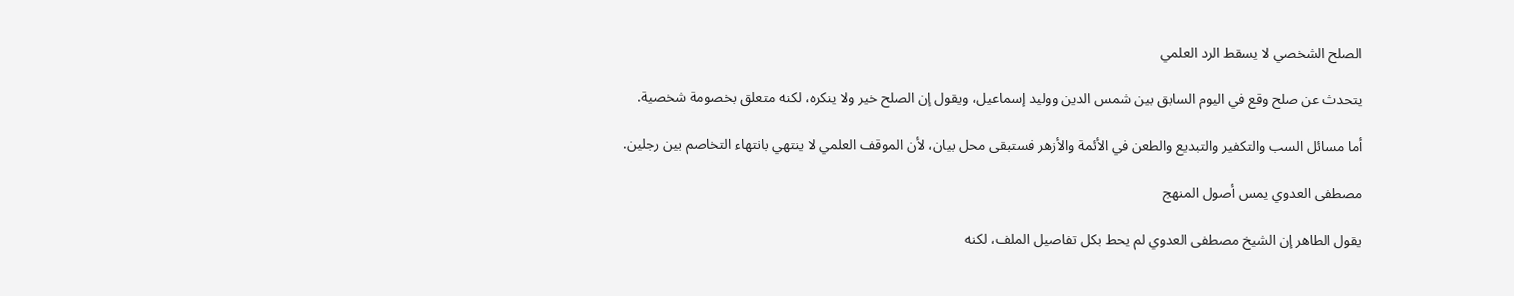الصلح الشخصي لا يسقط الرد العلمي

يتحدث عن صلح وقع في اليوم السابق بين شمس الدين ووليد إسماعيل، ويقول إن الصلح خير ولا ينكره، لكنه متعلق بخصومة شخصية.

أما مسائل السب والتكفير والتبديع والطعن في الأئمة والأزهر فستبقى محل بيان، لأن الموقف العلمي لا ينتهي بانتهاء التخاصم بين رجلين.

مصطفى العدوي يمس أصول المنهج

يقول الطاهر إن الشيخ مصطفى العدوي لم يحط بكل تفاصيل الملف، لكنه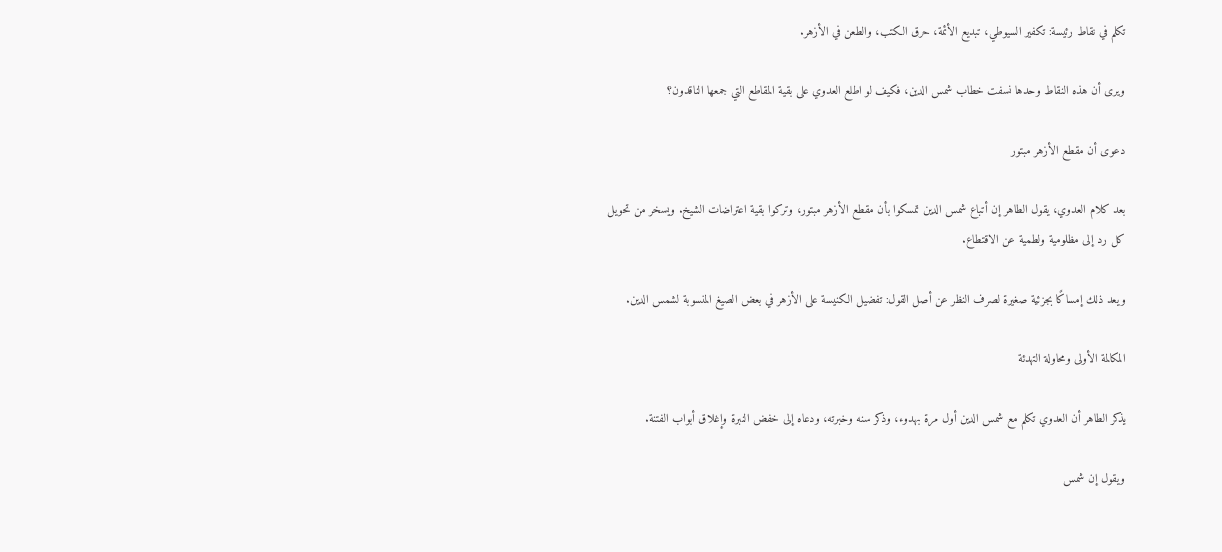تكلم في نقاط رئيسة: تكفير السيوطي، تبديع الأئمة، حرق الكتب، والطعن في الأزهر.

ويرى أن هذه النقاط وحدها نسفت خطاب شمس الدين، فكيف لو اطلع العدوي على بقية المقاطع التي جمعها الناقدون؟

دعوى أن مقطع الأزهر مبتور

بعد كلام العدوي، يقول الطاهر إن أتباع شمس الدين تمسكوا بأن مقطع الأزهر مبتور، وتركوا بقية اعتراضات الشيخ. ويسخر من تحويل كل رد إلى مظلومية ولطمية عن الاقتطاع.

ويعد ذلك إمساكًا بجزئية صغيرة لصرف النظر عن أصل القول: تفضيل الكنيسة على الأزهر في بعض الصيغ المنسوبة لشمس الدين.

المكالمة الأولى ومحاولة التهدئة

يذكر الطاهر أن العدوي تكلم مع شمس الدين أول مرة بهدوء، وذكر سنه وخبرته، ودعاه إلى خفض النبرة وإغلاق أبواب الفتنة.

ويقول إن شمس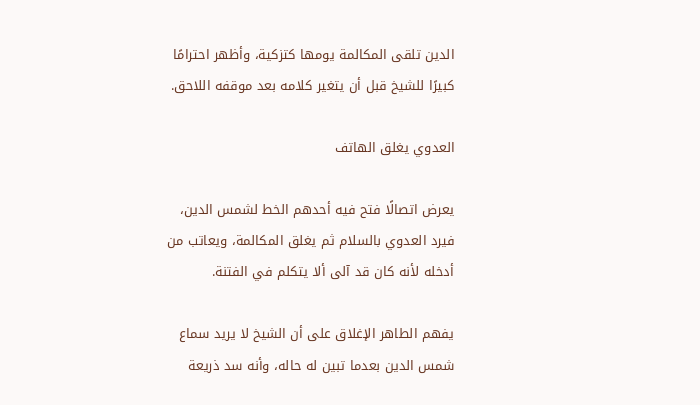الدين تلقى المكالمة يومها كتزكية، وأظهر احترامًا كبيرًا للشيخ قبل أن يتغير كلامه بعد موقفه اللاحق.

العدوي يغلق الهاتف

يعرض اتصالًا فتح فيه أحدهم الخط لشمس الدين، فيرد العدوي بالسلام ثم يغلق المكالمة، ويعاتب من أدخله لأنه كان قد آلى ألا يتكلم في الفتنة.

يفهم الطاهر الإغلاق على أن الشيخ لا يريد سماع شمس الدين بعدما تبين له حاله، وأنه سد ذريعة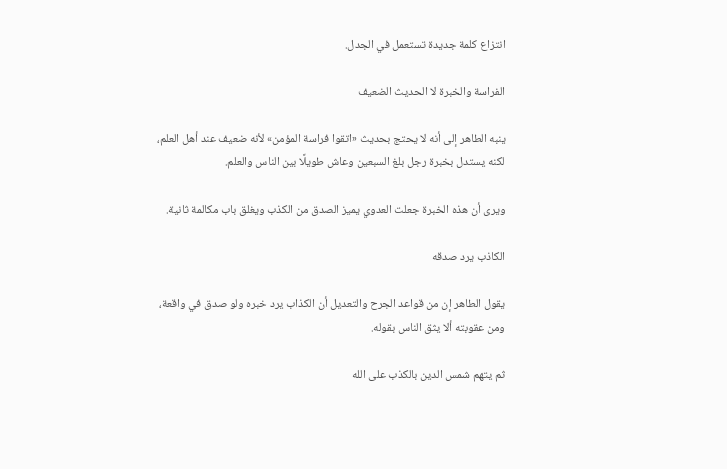انتزاع كلمة جديدة تستعمل في الجدل.

الفراسة والخبرة لا الحديث الضعيف

ينبه الطاهر إلى أنه لا يحتج بحديث «اتقوا فراسة المؤمن» لأنه ضعيف عند أهل العلم، لكنه يستدل بخبرة رجل بلغ السبعين وعاش طويلًا بين الناس والعلم.

ويرى أن هذه الخبرة جعلت العدوي يميز الصدق من الكذب ويغلق باب مكالمة ثانية.

الكاذب يرد صدقه

يقول الطاهر إن من قواعد الجرح والتعديل أن الكذاب يرد خبره ولو صدق في واقعة، ومن عقوبته ألا يثق الناس بقوله.

ثم يتهم شمس الدين بالكذب على الله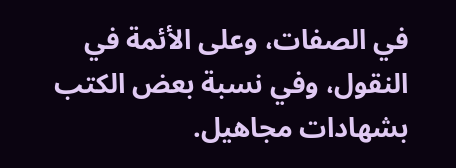في الصفات، وعلى الأئمة في النقول، وفي نسبة بعض الكتب بشهادات مجاهيل.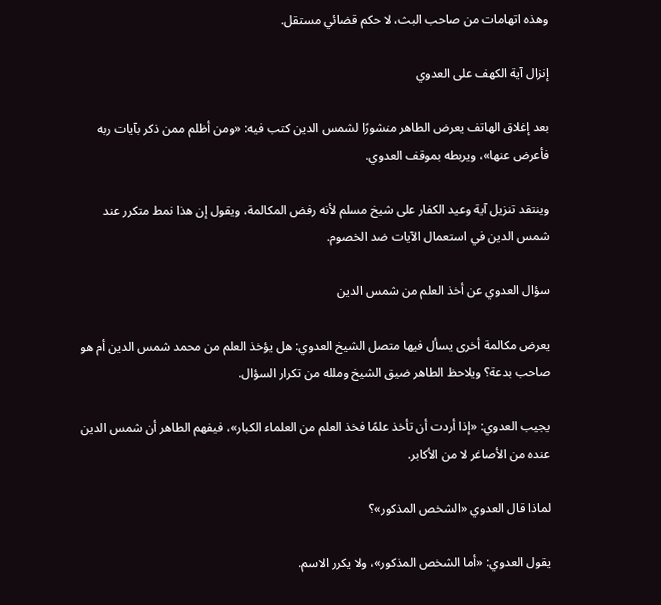وهذه اتهامات من صاحب البث، لا حكم قضائي مستقل.

إنزال آية الكهف على العدوي

بعد إغلاق الهاتف يعرض الطاهر منشورًا لشمس الدين كتب فيه: «ومن أظلم ممن ذكر بآيات ربه فأعرض عنها»، ويربطه بموقف العدوي.

وينتقد تنزيل آية وعيد الكفار على شيخ مسلم لأنه رفض المكالمة، ويقول إن هذا نمط متكرر عند شمس الدين في استعمال الآيات ضد الخصوم.

سؤال العدوي عن أخذ العلم من شمس الدين

يعرض مكالمة أخرى يسأل فيها متصل الشيخ العدوي: هل يؤخذ العلم من محمد شمس الدين أم هو صاحب بدعة؟ ويلاحظ الطاهر ضيق الشيخ وملله من تكرار السؤال.

يجيب العدوي: «إذا أردت أن تأخذ علمًا فخذ العلم من العلماء الكبار»، فيفهم الطاهر أن شمس الدين عنده من الأصاغر لا من الأكابر.

لماذا قال العدوي «الشخص المذكور»؟

يقول العدوي: «أما الشخص المذكور»، ولا يكرر الاسم.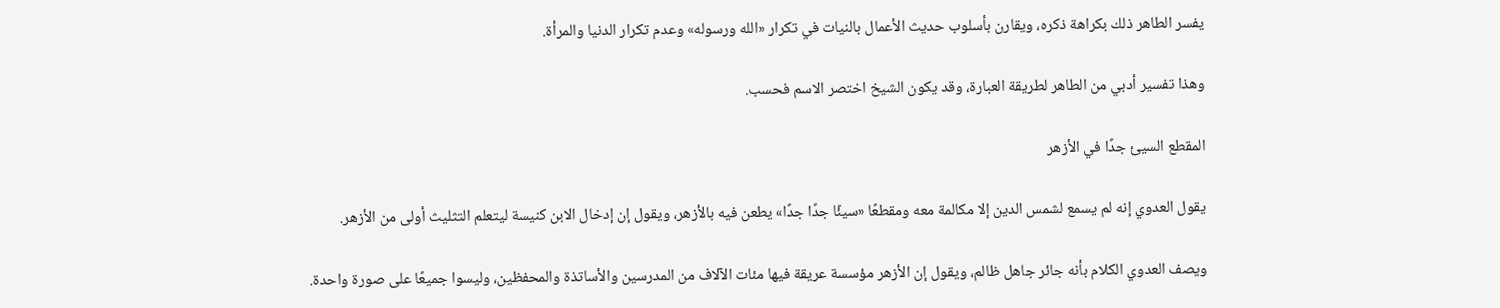يفسر الطاهر ذلك بكراهة ذكره، ويقارن بأسلوب حديث الأعمال بالنيات في تكرار «الله ورسوله» وعدم تكرار الدنيا والمرأة.

وهذا تفسير أدبي من الطاهر لطريقة العبارة، وقد يكون الشيخ اختصر الاسم فحسب.

المقطع السيئ جدًا في الأزهر

يقول العدوي إنه لم يسمع لشمس الدين إلا مكالمة معه ومقطعًا «سيئًا جدًا جدًا» يطعن فيه بالأزهر، ويقول إن إدخال الابن كنيسة ليتعلم التثليث أولى من الأزهر.

ويصف العدوي الكلام بأنه جائر جاهل ظالم، ويقول إن الأزهر مؤسسة عريقة فيها مئات الآلاف من المدرسين والأساتذة والمحفظين، وليسوا جميعًا على صورة واحدة.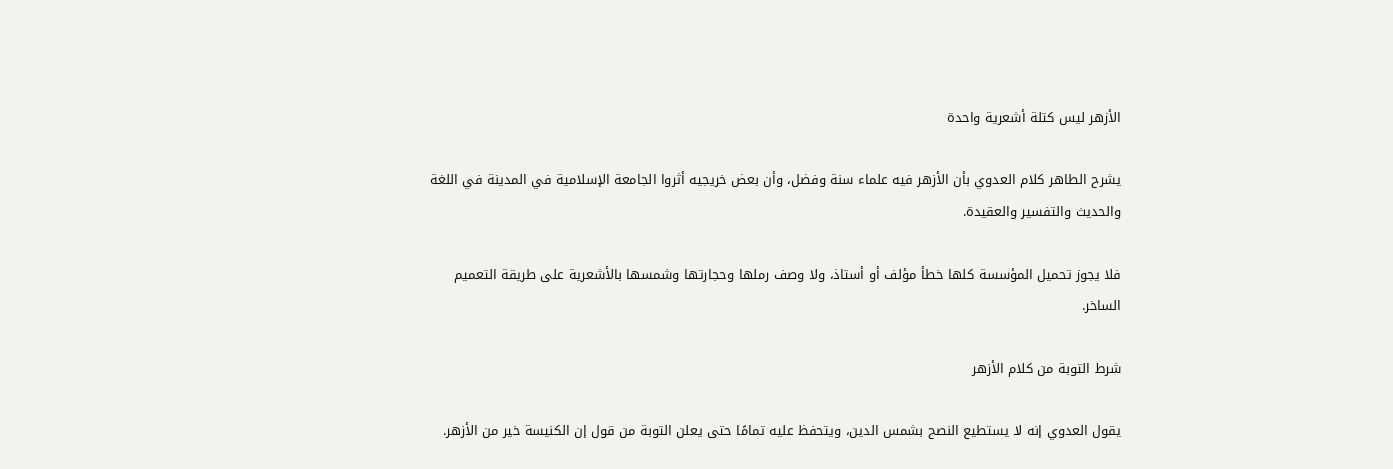الأزهر ليس كتلة أشعرية واحدة

يشرح الطاهر كلام العدوي بأن الأزهر فيه علماء سنة وفضل، وأن بعض خريجيه أثروا الجامعة الإسلامية في المدينة في اللغة والحديث والتفسير والعقيدة.

فلا يجوز تحميل المؤسسة كلها خطأ مؤلف أو أستاذ، ولا وصف رملها وحجارتها وشمسها بالأشعرية على طريقة التعميم الساخر.

شرط التوبة من كلام الأزهر

يقول العدوي إنه لا يستطيع النصح بشمس الدين، ويتحفظ عليه تمامًا حتى يعلن التوبة من قول إن الكنيسة خير من الأزهر.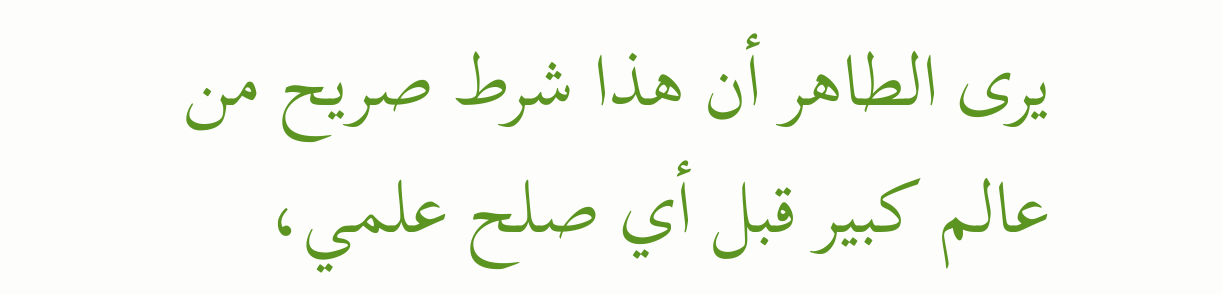يرى الطاهر أن هذا شرط صريح من عالم كبير قبل أي صلح علمي،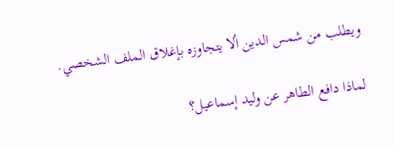ويطلب من شمس الدين ألا يتجاوزه بإغلاق الملف الشخصي.

لماذا دافع الطاهر عن وليد إسماعيل؟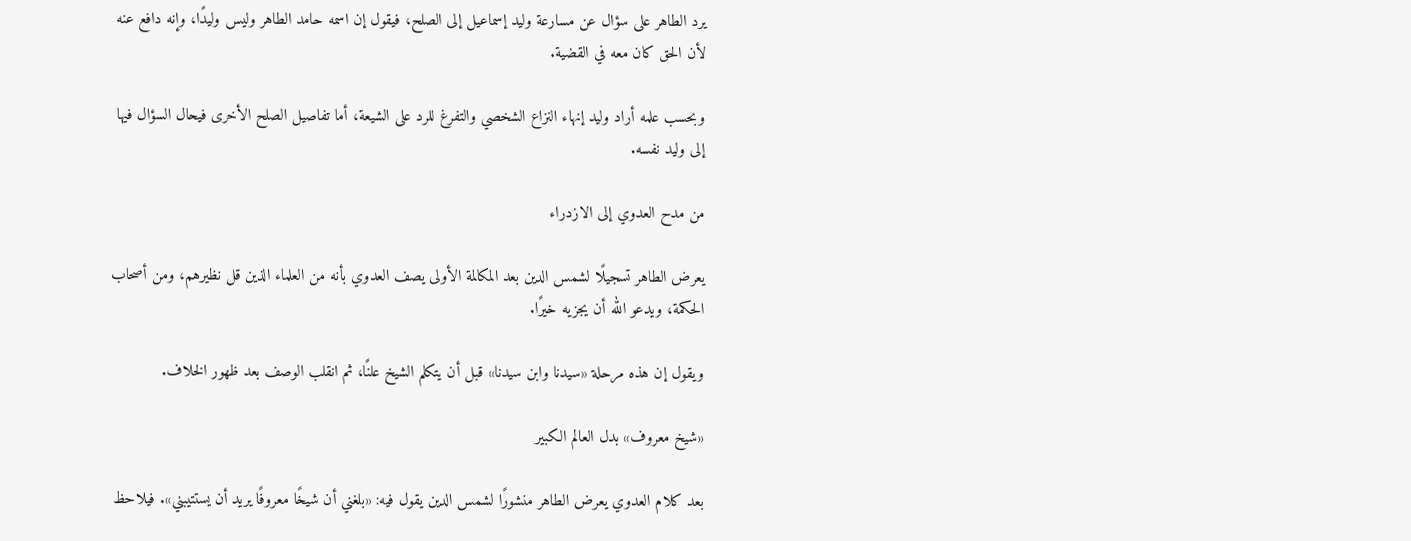يرد الطاهر على سؤال عن مسارعة وليد إسماعيل إلى الصلح، فيقول إن اسمه حامد الطاهر وليس وليدًا، وإنه دافع عنه لأن الحق كان معه في القضية.

وبحسب علمه أراد وليد إنهاء النزاع الشخصي والتفرغ للرد على الشيعة، أما تفاصيل الصلح الأخرى فيحال السؤال فيها إلى وليد نفسه.

من مدح العدوي إلى الازدراء

يعرض الطاهر تسجيلًا لشمس الدين بعد المكالمة الأولى يصف العدوي بأنه من العلماء الذين قل نظيرهم، ومن أصحاب الحكمة، ويدعو الله أن يجزيه خيرًا.

ويقول إن هذه مرحلة «سيدنا وابن سيدنا» قبل أن يتكلم الشيخ علنًا، ثم انقلب الوصف بعد ظهور الخلاف.

«شيخ معروف» بدل العالم الكبير

بعد كلام العدوي يعرض الطاهر منشورًا لشمس الدين يقول فيه: «بلغني أن شيخًا معروفًا يريد أن يستتيبني». فيلاحظ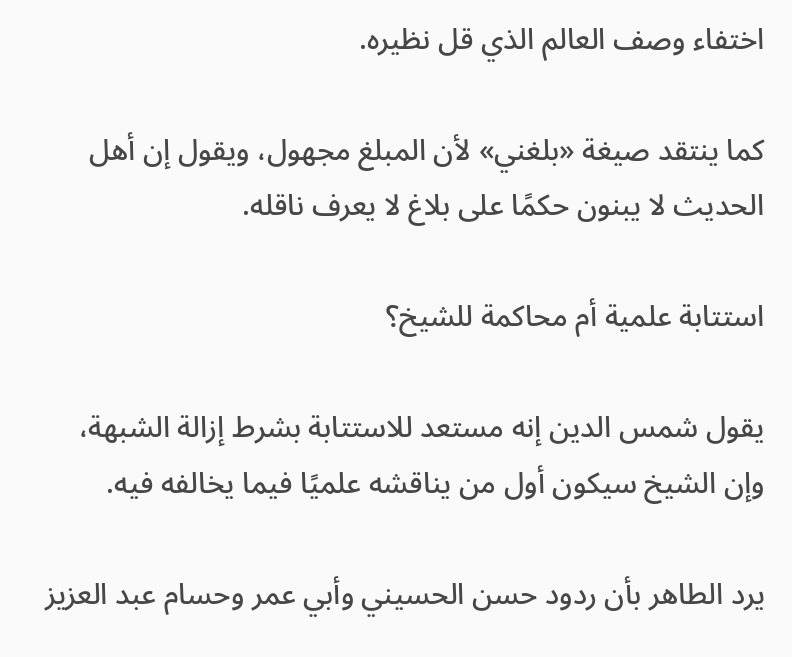اختفاء وصف العالم الذي قل نظيره.

كما ينتقد صيغة «بلغني» لأن المبلغ مجهول، ويقول إن أهل الحديث لا يبنون حكمًا على بلاغ لا يعرف ناقله.

استتابة علمية أم محاكمة للشيخ؟

يقول شمس الدين إنه مستعد للاستتابة بشرط إزالة الشبهة، وإن الشيخ سيكون أول من يناقشه علميًا فيما يخالفه فيه.

يرد الطاهر بأن ردود حسن الحسيني وأبي عمر وحسام عبد العزيز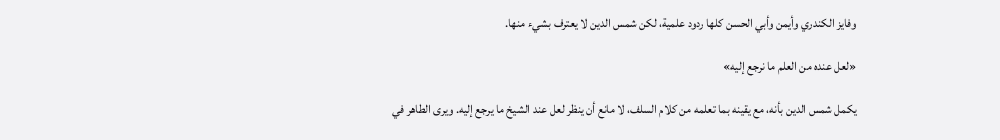وفايز الكندري وأيمن وأبي الحسن كلها ردود علمية، لكن شمس الدين لا يعترف بشيء منها.

«لعل عنده من العلم ما نرجع إليه»

يكمل شمس الدين بأنه، مع يقينه بما تعلمه من كلام السلف، لا مانع أن ينظر لعل عند الشيخ ما يرجع إليه. ويرى الطاهر في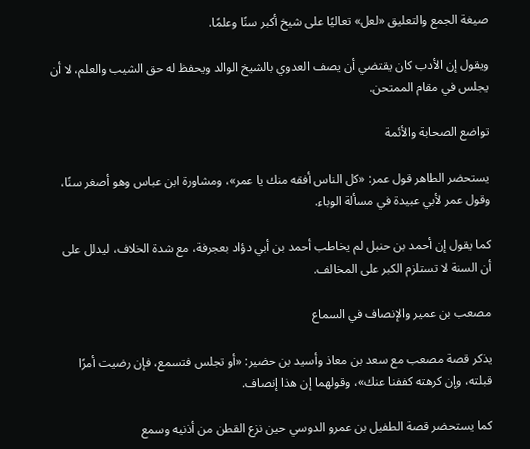صيغة الجمع والتعليق «لعل» تعاليًا على شيخ أكبر سنًا وعلمًا.

ويقول إن الأدب كان يقتضي أن يصف العدوي بالشيخ الوالد ويحفظ له حق الشيب والعلم، لا أن يجلس في مقام الممتحن.

تواضع الصحابة والأئمة

يستحضر الطاهر قول عمر: «كل الناس أفقه منك يا عمر»، ومشاورة ابن عباس وهو أصغر سنًا، وقول عمر لأبي عبيدة في مسألة الوباء.

كما يقول إن أحمد بن حنبل لم يخاطب أحمد بن أبي دؤاد بعجرفة، مع شدة الخلاف، ليدلل على أن السنة لا تستلزم الكبر على المخالف.

مصعب بن عمير والإنصاف في السماع

يذكر قصة مصعب مع سعد بن معاذ وأسيد بن حضير: «أو تجلس فتسمع، فإن رضيت أمرًا قبلته، وإن كرهته كففنا عنك»، وقولهما إن هذا إنصاف.

كما يستحضر قصة الطفيل بن عمرو الدوسي حين نزع القطن من أذنيه وسمع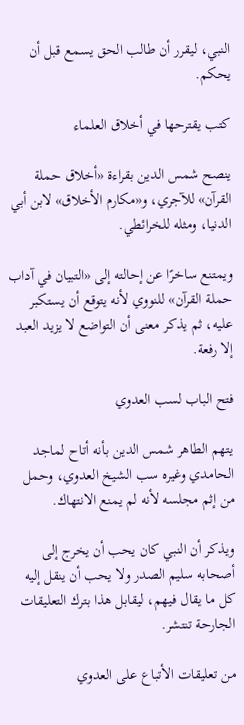النبي، ليقرر أن طالب الحق يسمع قبل أن يحكم.

كتب يقترحها في أخلاق العلماء

ينصح شمس الدين بقراءة «أخلاق حملة القرآن» للآجري، و«مكارم الأخلاق» لابن أبي الدنيا، ومثله للخرائطي.

ويمتنع ساخرًا عن إحالته إلى «التبيان في آداب حملة القرآن» للنووي لأنه يتوقع أن يستكبر عليه، ثم يذكر معنى أن التواضع لا يزيد العبد إلا رفعة.

فتح الباب لسب العدوي

يتهم الطاهر شمس الدين بأنه أتاح لماجد الحامدي وغيره سب الشيخ العدوي، وحمل من إثم مجلسه لأنه لم يمنع الانتهاك.

ويذكر أن النبي كان يحب أن يخرج إلى أصحابه سليم الصدر ولا يحب أن ينقل إليه كل ما يقال فيهم، ليقابل هذا بترك التعليقات الجارحة تنتشر.

من تعليقات الأتباع على العدوي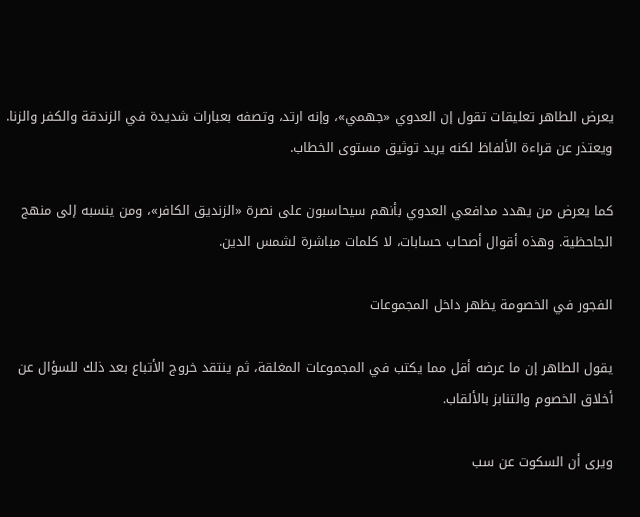يعرض الطاهر تعليقات تقول إن العدوي «جهمي»، وإنه ارتد، وتصفه بعبارات شديدة في الزندقة والكفر والزنا. ويعتذر عن قراءة الألفاظ لكنه يريد توثيق مستوى الخطاب.

كما يعرض من يهدد مدافعي العدوي بأنهم سيحاسبون على نصرة «الزنديق الكافر»، ومن ينسبه إلى منهج الجاحظية. وهذه أقوال أصحاب حسابات، لا كلمات مباشرة لشمس الدين.

الفجور في الخصومة يظهر داخل المجموعات

يقول الطاهر إن ما عرضه أقل مما يكتب في المجموعات المغلقة، ثم ينتقد خروج الأتباع بعد ذلك للسؤال عن أخلاق الخصوم والتنابز بالألقاب.

ويرى أن السكوت عن سب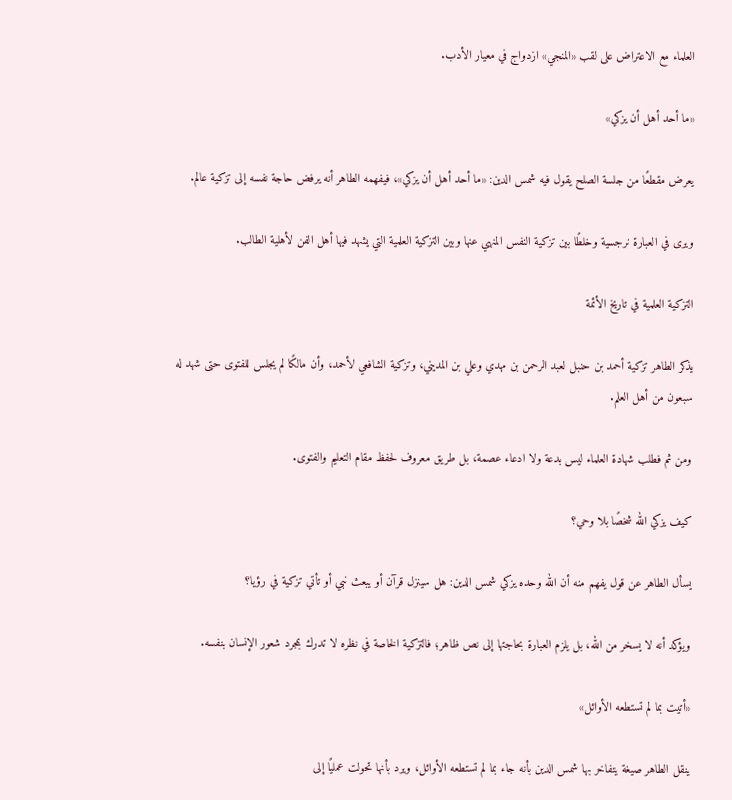العلماء مع الاعتراض على لقب «المنجي» ازدواج في معيار الأدب.

«ما أحد أهل أن يزكي»

يعرض مقطعًا من جلسة الصلح يقول فيه شمس الدين: «ما أحد أهل أن يزكي»، فيفهمه الطاهر أنه يرفض حاجة نفسه إلى تزكية عالم.

ويرى في العبارة نرجسية وخلطًا بين تزكية النفس المنهي عنها وبين التزكية العلمية التي يشهد فيها أهل الفن لأهلية الطالب.

التزكية العلمية في تاريخ الأئمة

يذكر الطاهر تزكية أحمد بن حنبل لعبد الرحمن بن مهدي وعلي بن المديني، وتزكية الشافعي لأحمد، وأن مالكًا لم يجلس للفتوى حتى شهد له سبعون من أهل العلم.

ومن ثم فطلب شهادة العلماء ليس بدعة ولا ادعاء عصمة، بل طريق معروف لحفظ مقام التعليم والفتوى.

كيف يزكي الله شخصًا بلا وحي؟

يسأل الطاهر عن قول يفهم منه أن الله وحده يزكي شمس الدين: هل سينزل قرآن أو يبعث نبي أو تأتي تزكية في رؤيا؟

ويؤكد أنه لا يسخر من الله، بل يلزم العبارة بحاجتها إلى نص ظاهر؛ فالتزكية الخاصة في نظره لا تدرك بمجرد شعور الإنسان بنفسه.

«أتيت بما لم تستطعه الأوائل»

ينقل الطاهر صيغة يتفاخر بها شمس الدين بأنه جاء بما لم تستطعه الأوائل، ويرد بأنها تحولت عمليًا إلى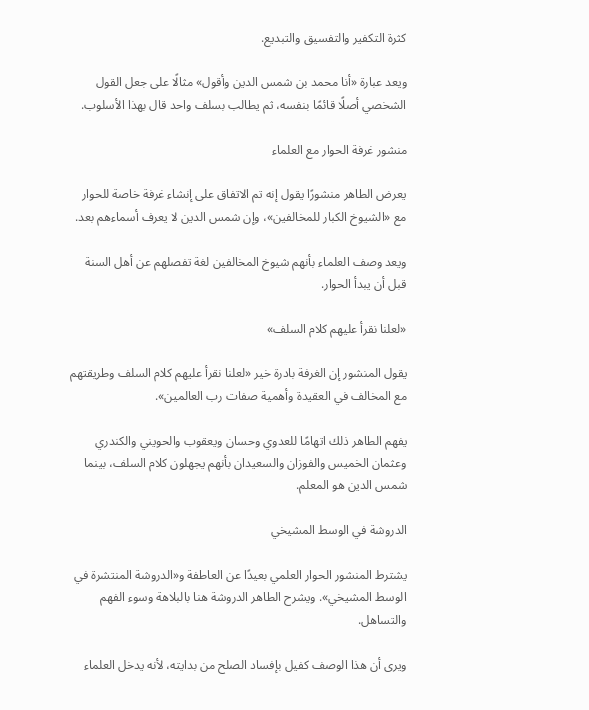كثرة التكفير والتفسيق والتبديع.

ويعد عبارة «أنا محمد بن شمس الدين وأقول» مثالًا على جعل القول الشخصي أصلًا قائمًا بنفسه، ثم يطالب بسلف واحد قال بهذا الأسلوب.

منشور غرفة الحوار مع العلماء

يعرض الطاهر منشورًا يقول إنه تم الاتفاق على إنشاء غرفة خاصة للحوار مع «الشيوخ الكبار للمخالفين»، وإن شمس الدين لا يعرف أسماءهم بعد.

ويعد وصف العلماء بأنهم شيوخ المخالفين لغة تفصلهم عن أهل السنة قبل أن يبدأ الحوار.

«لعلنا نقرأ عليهم كلام السلف»

يقول المنشور إن الغرفة بادرة خير «لعلنا نقرأ عليهم كلام السلف وطريقتهم مع المخالف في العقيدة وأهمية صفات رب العالمين».

يفهم الطاهر ذلك اتهامًا للعدوي وحسان ويعقوب والحويني والكندري وعثمان الخميس والفوزان والسعيدان بأنهم يجهلون كلام السلف، بينما شمس الدين هو المعلم.

الدروشة في الوسط المشيخي

يشترط المنشور الحوار العلمي بعيدًا عن العاطفة و«الدروشة المنتشرة في الوسط المشيخي». ويشرح الطاهر الدروشة هنا بالبلاهة وسوء الفهم والتساهل.

ويرى أن هذا الوصف كفيل بإفساد الصلح من بدايته، لأنه يدخل العلماء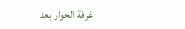غرفة الحوار بعد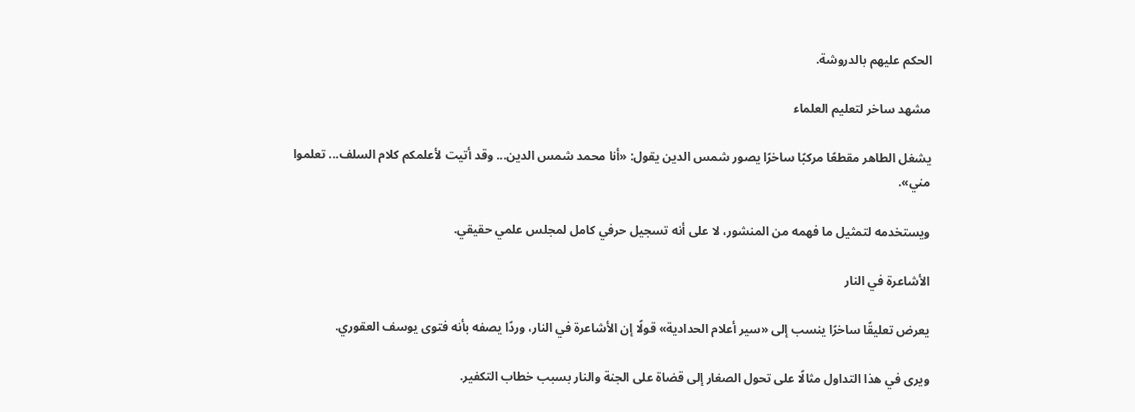الحكم عليهم بالدروشة.

مشهد ساخر لتعليم العلماء

يشغل الطاهر مقطعًا مركبًا ساخرًا يصور شمس الدين يقول: «أنا محمد شمس الدين... وقد أتيت لأعلمكم كلام السلف... تعلموا مني».

ويستخدمه لتمثيل ما فهمه من المنشور، لا على أنه تسجيل حرفي كامل لمجلس علمي حقيقي.

الأشاعرة في النار

يعرض تعليقًا ساخرًا ينسب إلى «سير أعلام الحدادية» قولًا إن الأشاعرة في النار، وردًا يصفه بأنه فتوى يوسف العقوري.

ويرى في هذا التداول مثالًا على تحول الصغار إلى قضاة على الجنة والنار بسبب خطاب التكفير.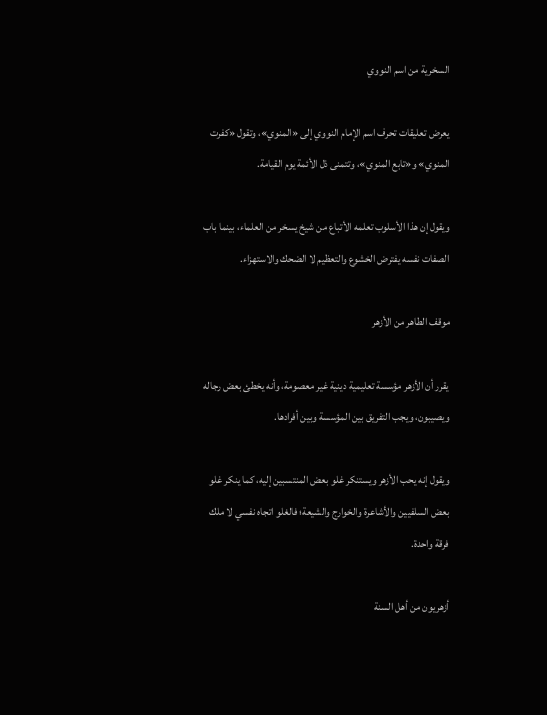السخرية من اسم النووي

يعرض تعليقات تحرف اسم الإمام النووي إلى «المنوي»، وتقول «كفرت المنوي» و«تابع المنوي»، وتتمنى ذل الأئمة يوم القيامة.

ويقول إن هذا الأسلوب تعلمه الأتباع من شيخ يسخر من العلماء، بينما باب الصفات نفسه يفترض الخشوع والتعظيم لا الضحك والاستهزاء.

موقف الطاهر من الأزهر

يقرر أن الأزهر مؤسسة تعليمية دينية غير معصومة، وأنه يخطئ بعض رجاله ويصيبون، ويجب التفريق بين المؤسسة وبين أفرادها.

ويقول إنه يحب الأزهر ويستنكر غلو بعض المنتسبين إليه، كما ينكر غلو بعض السلفيين والأشاعرة والخوارج والشيعة؛ فالغلو اتجاه نفسي لا ملك فرقة واحدة.

أزهريون من أهل السنة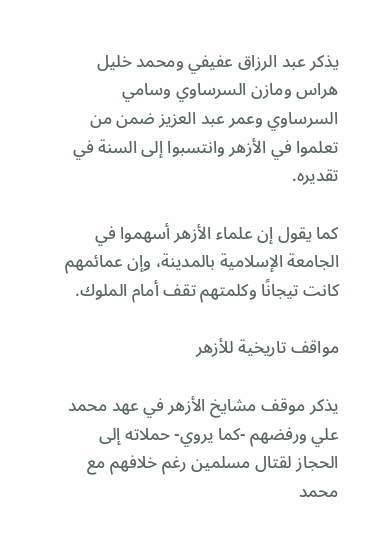يذكر عبد الرزاق عفيفي ومحمد خليل هراس ومازن السرساوي وسامي السرساوي وعمر عبد العزيز ضمن من تعلموا في الأزهر وانتسبوا إلى السنة في تقديره.

كما يقول إن علماء الأزهر أسهموا في الجامعة الإسلامية بالمدينة، وإن عمائمهم كانت تيجانًا وكلمتهم تقف أمام الملوك.

مواقف تاريخية للأزهر

يذكر موقف مشايخ الأزهر في عهد محمد علي ورفضهم -كما يروي- حملاته إلى الحجاز لقتال مسلمين رغم خلافهم مع محمد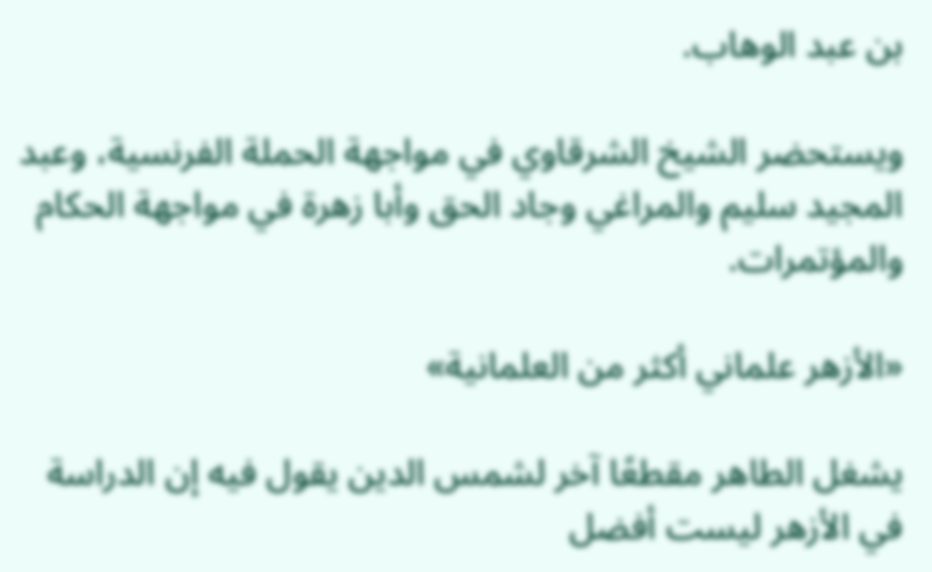بن عبد الوهاب.

ويستحضر الشيخ الشرقاوي في مواجهة الحملة الفرنسية، وعبد المجيد سليم والمراغي وجاد الحق وأبا زهرة في مواجهة الحكام والمؤتمرات.

«الأزهر علماني أكثر من العلمانية»

يشغل الطاهر مقطعًا آخر لشمس الدين يقول فيه إن الدراسة في الأزهر ليست أفضل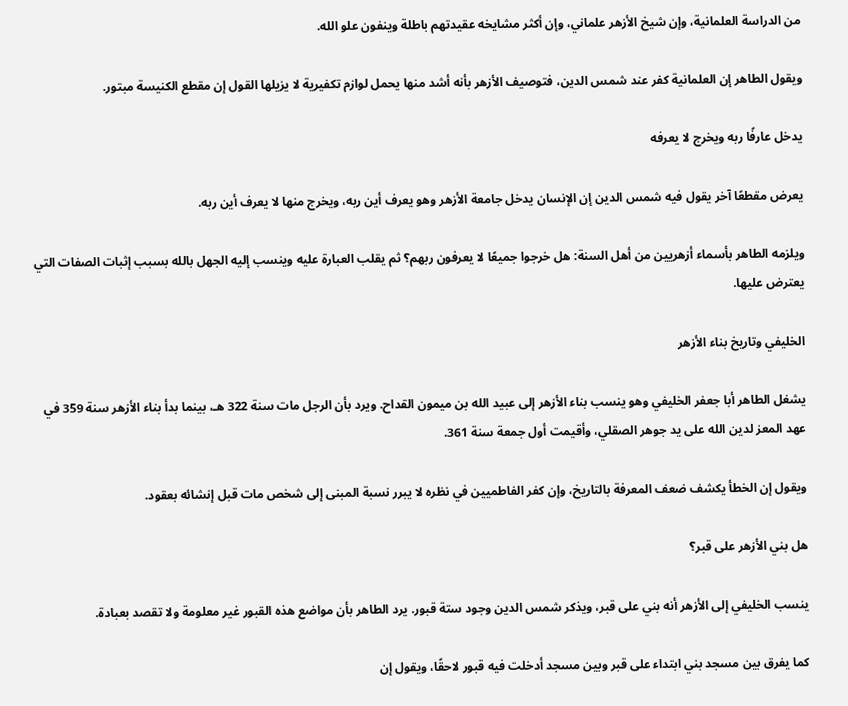من الدراسة العلمانية، وإن شيخ الأزهر علماني، وإن أكثر مشايخه عقيدتهم باطلة وينفون علو الله.

ويقول الطاهر إن العلمانية كفر عند شمس الدين، فتوصيف الأزهر بأنه أشد منها يحمل لوازم تكفيرية لا يزيلها القول إن مقطع الكنيسة مبتور.

يدخل عارفًا ربه ويخرج لا يعرفه

يعرض مقطعًا آخر يقول فيه شمس الدين إن الإنسان يدخل جامعة الأزهر وهو يعرف أين ربه، ويخرج منها لا يعرف أين ربه.

ويلزمه الطاهر بأسماء أزهريين من أهل السنة: هل خرجوا جميعًا لا يعرفون ربهم؟ ثم يقلب العبارة عليه وينسب إليه الجهل بالله بسبب إثبات الصفات التي يعترض عليها.

الخليفي وتاريخ بناء الأزهر

يشغل الطاهر أبا جعفر الخليفي وهو ينسب بناء الأزهر إلى عبيد الله بن ميمون القداح. ويرد بأن الرجل مات سنة 322 هـ، بينما بدأ بناء الأزهر سنة 359 في عهد المعز لدين الله على يد جوهر الصقلي، وأقيمت أول جمعة سنة 361.

ويقول إن الخطأ يكشف ضعف المعرفة بالتاريخ، وإن كفر الفاطميين في نظره لا يبرر نسبة المبنى إلى شخص مات قبل إنشائه بعقود.

هل بني الأزهر على قبر؟

ينسب الخليفي إلى الأزهر أنه بني على قبر، ويذكر شمس الدين وجود ستة قبور. يرد الطاهر بأن مواضع هذه القبور غير معلومة ولا تقصد بعبادة.

كما يفرق بين مسجد بني ابتداء على قبر وبين مسجد أدخلت فيه قبور لاحقًا، ويقول إن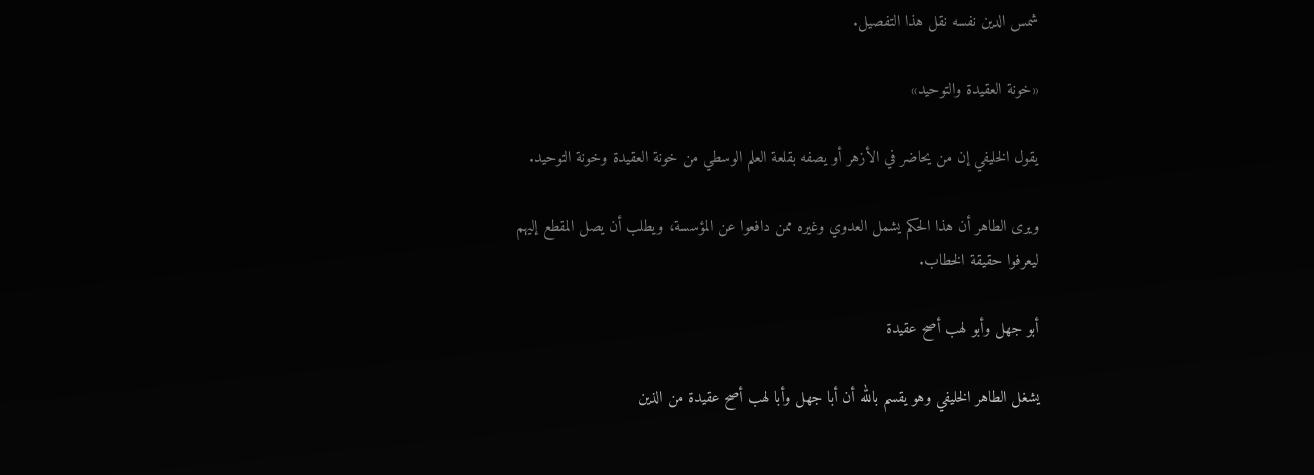شمس الدين نفسه نقل هذا التفصيل.

«خونة العقيدة والتوحيد»

يقول الخليفي إن من يحاضر في الأزهر أو يصفه بقلعة العلم الوسطي من خونة العقيدة وخونة التوحيد.

ويرى الطاهر أن هذا الحكم يشمل العدوي وغيره ممن دافعوا عن المؤسسة، ويطلب أن يصل المقطع إليهم ليعرفوا حقيقة الخطاب.

أبو جهل وأبو لهب أصح عقيدة

يشغل الطاهر الخليفي وهو يقسم بالله أن أبا جهل وأبا لهب أصح عقيدة من الذين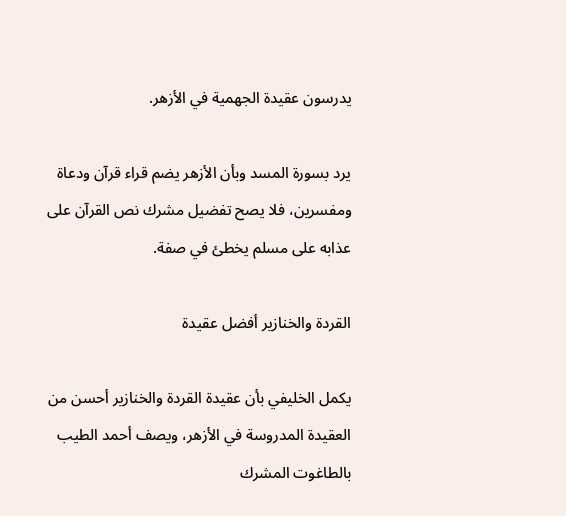يدرسون عقيدة الجهمية في الأزهر.

يرد بسورة المسد وبأن الأزهر يضم قراء قرآن ودعاة ومفسرين، فلا يصح تفضيل مشرك نص القرآن على عذابه على مسلم يخطئ في صفة.

القردة والخنازير أفضل عقيدة

يكمل الخليفي بأن عقيدة القردة والخنازير أحسن من العقيدة المدروسة في الأزهر، ويصف أحمد الطيب بالطاغوت المشرك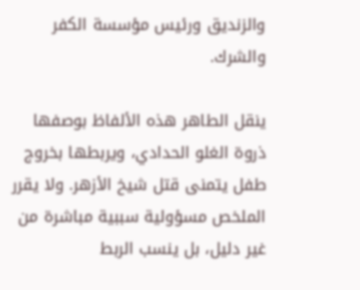والزنديق ورئيس مؤسسة الكفر والشرك.

ينقل الطاهر هذه الألفاظ بوصفها ذروة الغلو الحدادي، ويربطها بخروج طفل يتمنى قتل شيخ الأزهر. ولا يقرر الملخص مسؤولية سببية مباشرة من غير دليل، بل ينسب الربط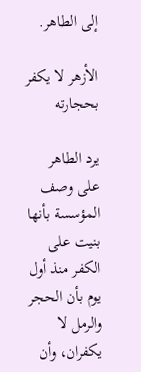إلى الطاهر.

الأزهر لا يكفر بحجارته

يرد الطاهر على وصف المؤسسة بأنها بنيت على الكفر منذ أول يوم بأن الحجر والرمل لا يكفران، وأن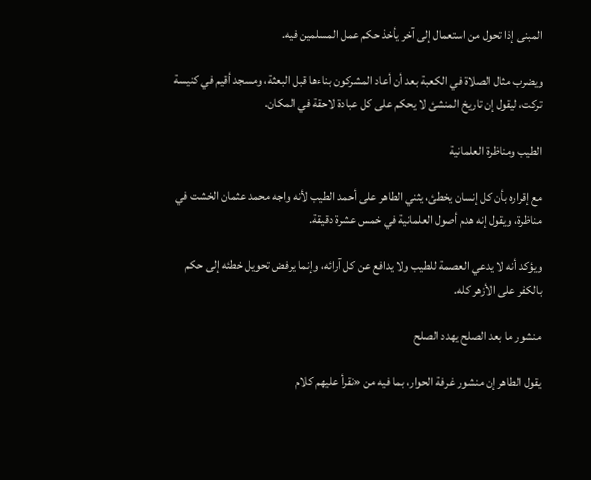المبنى إذا تحول من استعمال إلى آخر يأخذ حكم عمل المسلمين فيه.

ويضرب مثال الصلاة في الكعبة بعد أن أعاد المشركون بناءها قبل البعثة، ومسجد أقيم في كنيسة تركت، ليقول إن تاريخ المنشئ لا يحكم على كل عبادة لاحقة في المكان.

الطيب ومناظرة العلمانية

مع إقراره بأن كل إنسان يخطئ، يثني الطاهر على أحمد الطيب لأنه واجه محمد عثمان الخشت في مناظرة، ويقول إنه هدم أصول العلمانية في خمس عشرة دقيقة.

ويؤكد أنه لا يدعي العصمة للطيب ولا يدافع عن كل آرائه، وإنما يرفض تحويل خطئه إلى حكم بالكفر على الأزهر كله.

منشور ما بعد الصلح يهدد الصلح

يقول الطاهر إن منشور غرفة الحوار، بما فيه من «نقرأ عليهم كلام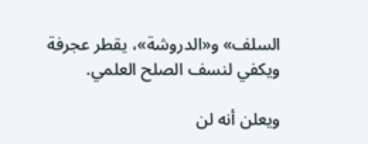السلف» و«الدروشة»، يقطر عجرفة ويكفي لنسف الصلح العلمي.

ويعلن أنه لن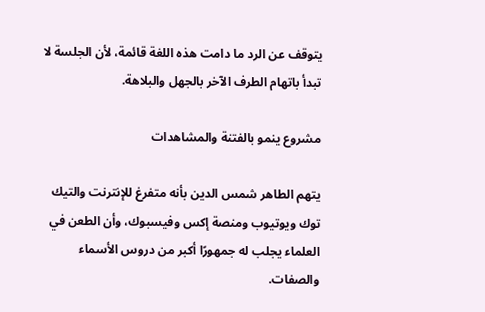يتوقف عن الرد ما دامت هذه اللغة قائمة، لأن الجلسة لا تبدأ باتهام الطرف الآخر بالجهل والبلاهة.

مشروع ينمو بالفتنة والمشاهدات

يتهم الطاهر شمس الدين بأنه متفرغ للإنترنت والتيك توك ويوتيوب ومنصة إكس وفيسبوك، وأن الطعن في العلماء يجلب له جمهورًا أكبر من دروس الأسماء والصفات.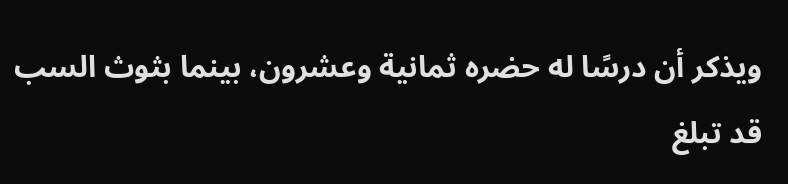ويذكر أن درسًا له حضره ثمانية وعشرون، بينما بثوث السب قد تبلغ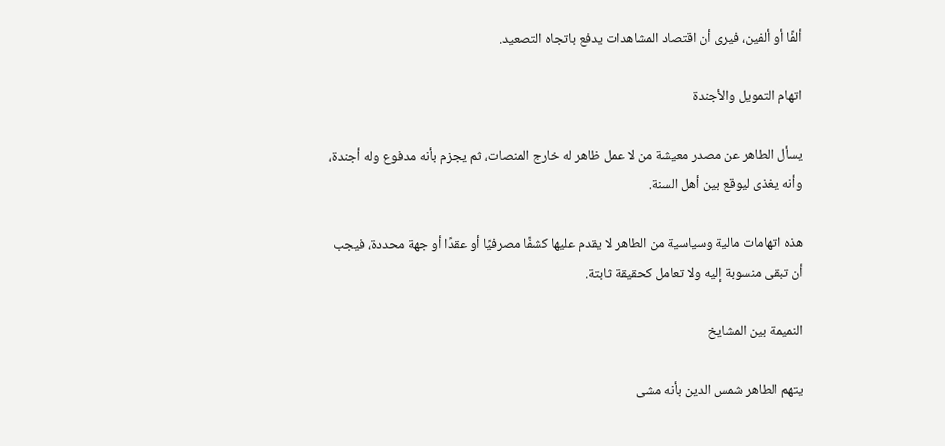ألفًا أو ألفين، فيرى أن اقتصاد المشاهدات يدفع باتجاه التصعيد.

اتهام التمويل والأجندة

يسأل الطاهر عن مصدر معيشة من لا عمل ظاهر له خارج المنصات، ثم يجزم بأنه مدفوع وله أجندة، وأنه يغذى ليوقع بين أهل السنة.

هذه اتهامات مالية وسياسية من الطاهر لا يقدم عليها كشفًا مصرفيًا أو عقدًا أو جهة محددة، فيجب أن تبقى منسوبة إليه ولا تعامل كحقيقة ثابتة.

النميمة بين المشايخ

يتهم الطاهر شمس الدين بأنه مشى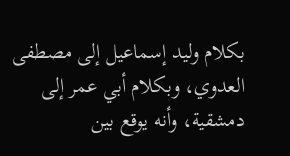بكلام وليد إسماعيل إلى مصطفى العدوي، وبكلام أبي عمر إلى دمشقية، وأنه يوقع بين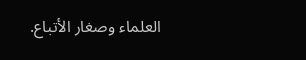العلماء وصغار الأتباع.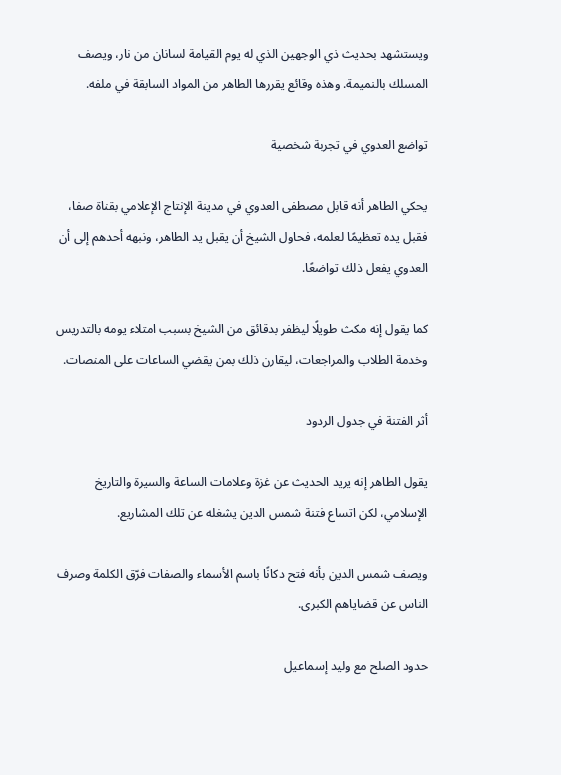ويستشهد بحديث ذي الوجهين الذي له يوم القيامة لسانان من نار، ويصف المسلك بالنميمة. وهذه وقائع يقررها الطاهر من المواد السابقة في ملفه.

تواضع العدوي في تجربة شخصية

يحكي الطاهر أنه قابل مصطفى العدوي في مدينة الإنتاج الإعلامي بقناة صفا، فقبل يده تعظيمًا لعلمه، فحاول الشيخ أن يقبل يد الطاهر، ونبهه أحدهم إلى أن العدوي يفعل ذلك تواضعًا.

كما يقول إنه مكث طويلًا ليظفر بدقائق من الشيخ بسبب امتلاء يومه بالتدريس وخدمة الطلاب والمراجعات، ليقارن ذلك بمن يقضي الساعات على المنصات.

أثر الفتنة في جدول الردود

يقول الطاهر إنه يريد الحديث عن غزة وعلامات الساعة والسيرة والتاريخ الإسلامي، لكن اتساع فتنة شمس الدين يشغله عن تلك المشاريع.

ويصف شمس الدين بأنه فتح دكانًا باسم الأسماء والصفات فرّق الكلمة وصرف الناس عن قضاياهم الكبرى.

حدود الصلح مع وليد إسماعيل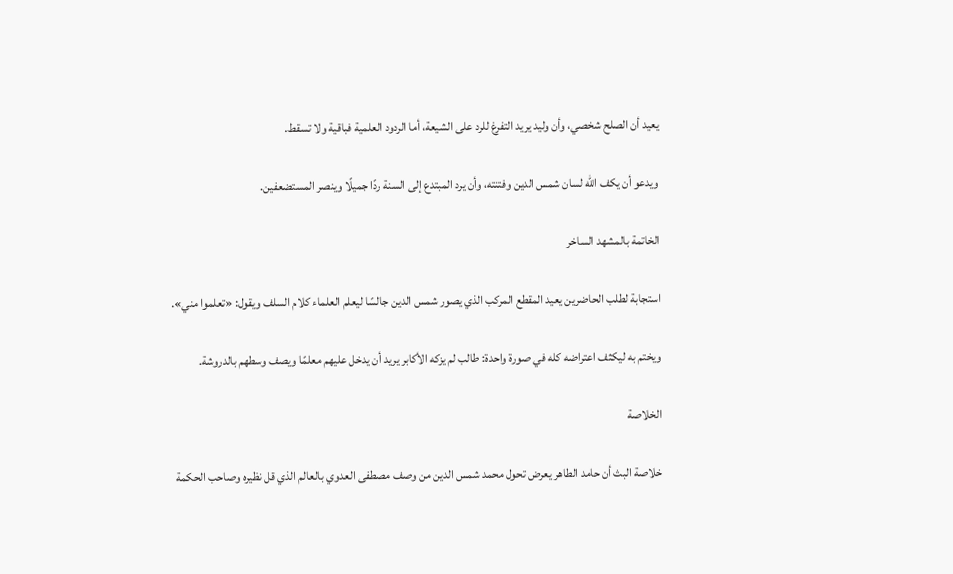يعيد أن الصلح شخصي، وأن وليد يريد التفرغ للرد على الشيعة، أما الردود العلمية فباقية ولا تسقط.

ويدعو أن يكف الله لسان شمس الدين وفتنته، وأن يرد المبتدع إلى السنة ردًا جميلًا وينصر المستضعفين.

الخاتمة بالمشهد الساخر

استجابة لطلب الحاضرين يعيد المقطع المركب الذي يصور شمس الدين جالسًا ليعلم العلماء كلام السلف ويقول: «تعلموا مني».

ويختم به ليكثف اعتراضه كله في صورة واحدة: طالب لم يزكه الأكابر يريد أن يدخل عليهم معلمًا ويصف وسطهم بالدروشة.

الخلاصة

خلاصة البث أن حامد الطاهر يعرض تحول محمد شمس الدين من وصف مصطفى العدوي بالعالم الذي قل نظيره وصاحب الحكمة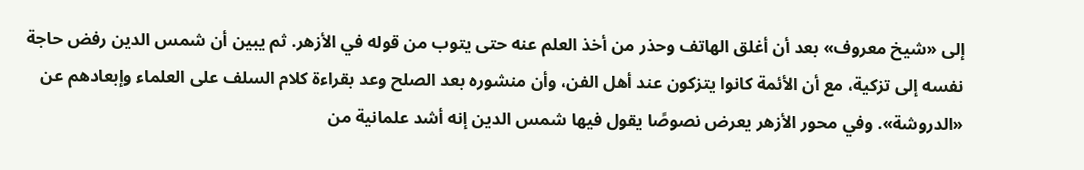إلى «شيخ معروف» بعد أن أغلق الهاتف وحذر من أخذ العلم عنه حتى يتوب من قوله في الأزهر. ثم يبين أن شمس الدين رفض حاجة نفسه إلى تزكية، مع أن الأئمة كانوا يتزكون عند أهل الفن، وأن منشوره بعد الصلح وعد بقراءة كلام السلف على العلماء وإبعادهم عن «الدروشة». وفي محور الأزهر يعرض نصوصًا يقول فيها شمس الدين إنه أشد علمانية من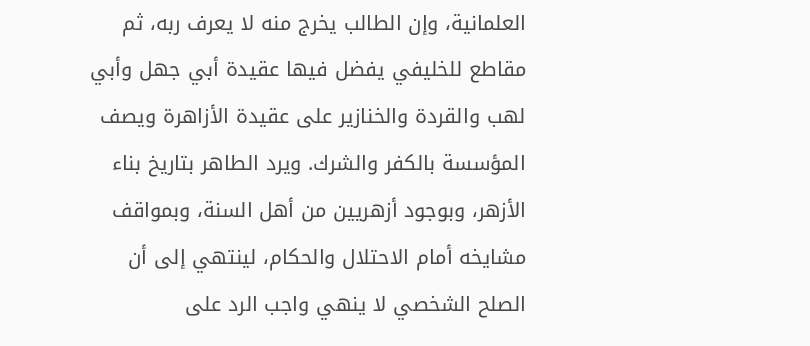العلمانية، وإن الطالب يخرج منه لا يعرف ربه، ثم مقاطع للخليفي يفضل فيها عقيدة أبي جهل وأبي لهب والقردة والخنازير على عقيدة الأزاهرة ويصف المؤسسة بالكفر والشرك. ويرد الطاهر بتاريخ بناء الأزهر، وبوجود أزهريين من أهل السنة، وبمواقف مشايخه أمام الاحتلال والحكام، لينتهي إلى أن الصلح الشخصي لا ينهي واجب الرد على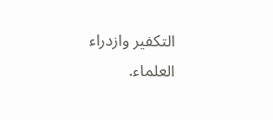التكفير وازدراء العلماء.